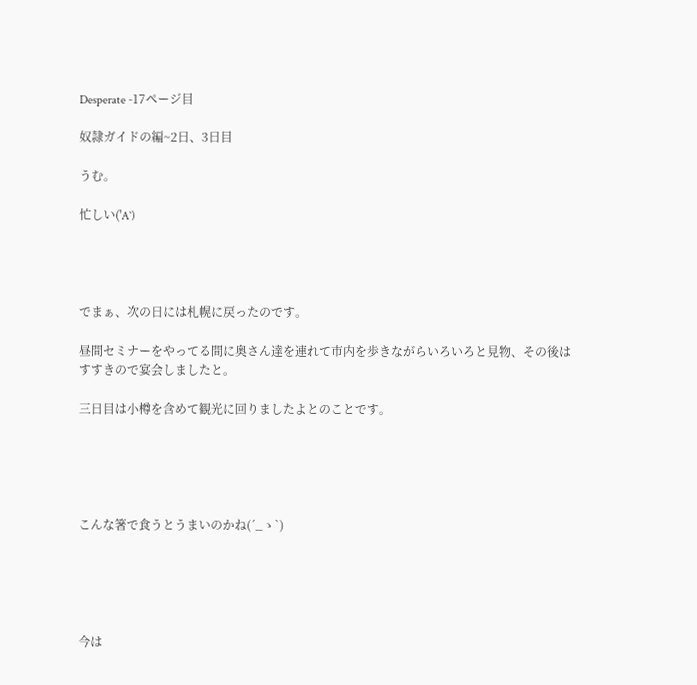Desperate -17ページ目

奴隷ガイドの編~2日、3日目

うむ。

忙しい('A`)




でまぁ、次の日には札幌に戻ったのです。

昼間セミナーをやってる間に奥さん達を連れて市内を歩きながらいろいろと見物、その後はすすきので宴会しましたと。

三日目は小樽を含めて観光に回りましたよとのことです。





こんな箸で食うとうまいのかね(´_ゝ`)





今は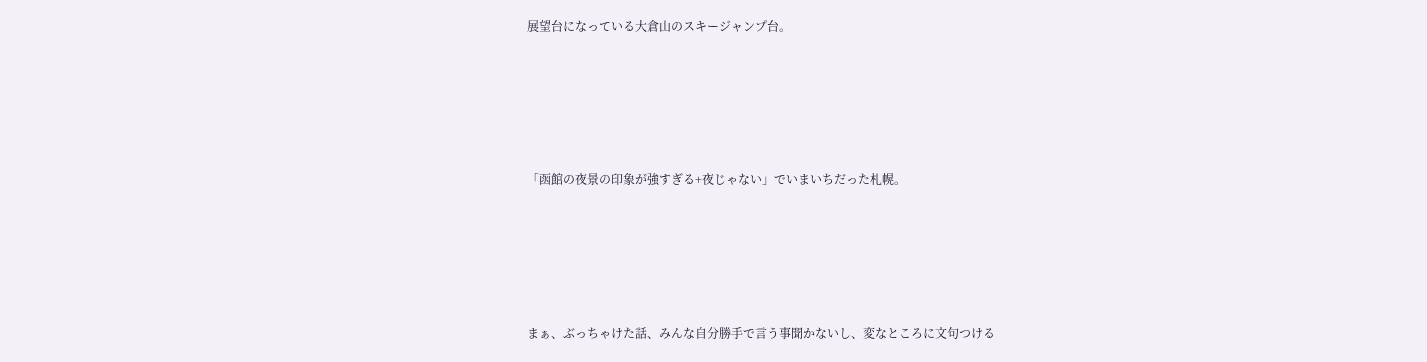展望台になっている大倉山のスキージャンプ台。





「函館の夜景の印象が強すぎる+夜じゃない」でいまいちだった札幌。





まぁ、ぶっちゃけた話、みんな自分勝手で言う事聞かないし、変なところに文句つける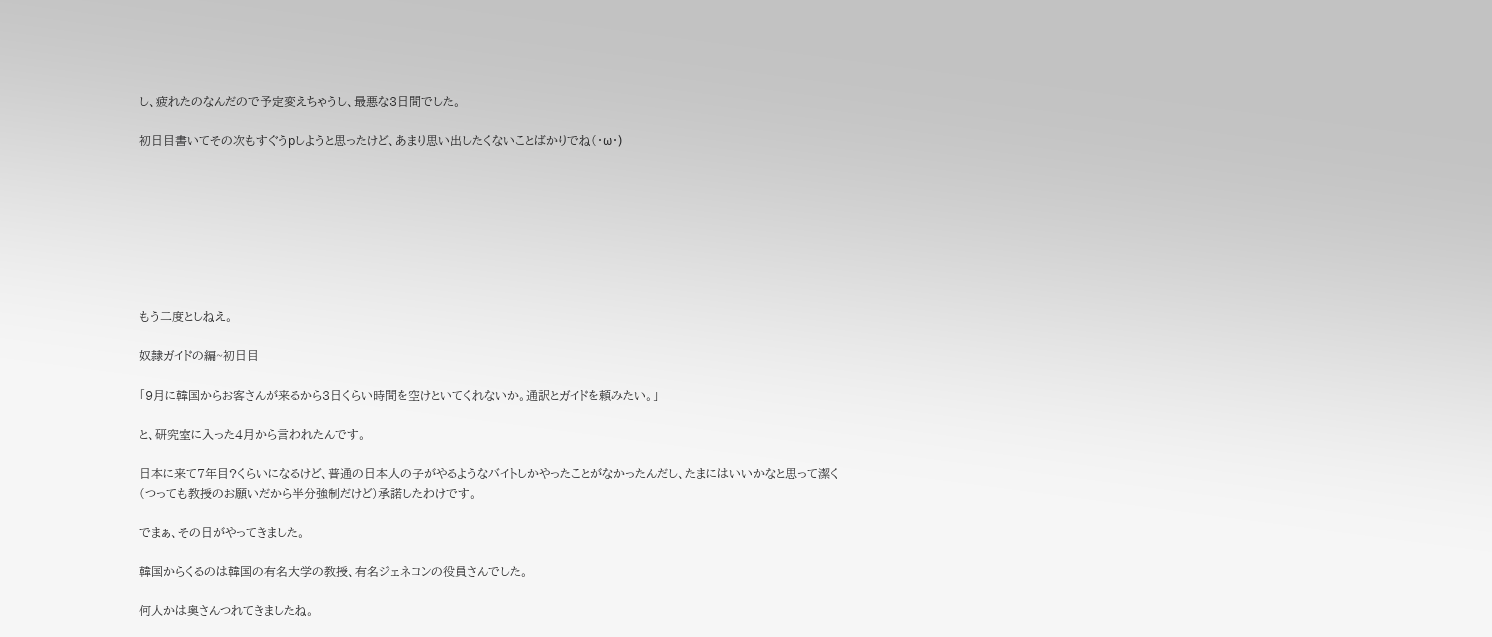し、疲れたのなんだので予定変えちゃうし、最悪な3日間でした。

初日目書いてその次もすぐうpしようと思ったけど、あまり思い出したくないことばかりでね(・ω・)








もう二度としねえ。

奴隷ガイドの編~初日目

「9月に韓国からお客さんが来るから3日くらい時間を空けといてくれないか。通訳とガイドを頼みたい。」

と、研究室に入った4月から言われたんです。

日本に来て7年目?くらいになるけど、普通の日本人の子がやるようなバイトしかやったことがなかったんだし、たまにはいいかなと思って潔く(つっても教授のお願いだから半分強制だけど)承諾したわけです。

でまぁ、その日がやってきました。

韓国からくるのは韓国の有名大学の教授、有名ジェネコンの役員さんでした。

何人かは奥さんつれてきましたね。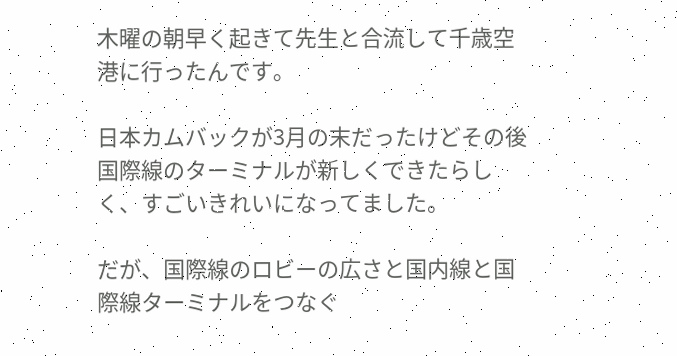木曜の朝早く起きて先生と合流して千歳空港に行ったんです。

日本カムバックが3月の末だったけどその後国際線のターミナルが新しくできたらしく、すごいきれいになってました。

だが、国際線のロビーの広さと国内線と国際線ターミナルをつなぐ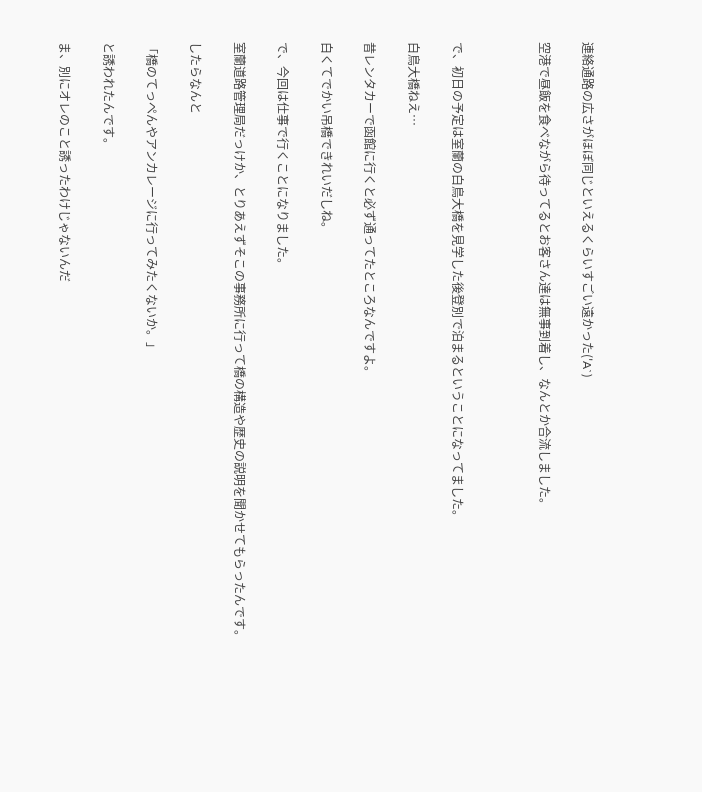連絡通路の広さがほぼ同じといえるくらいすごい遠かった('A`)

空港で昼飯を食べながら待ってるとお客さん達は無事到着し、なんとか合流しました。



で、初日の予定は室蘭の白鳥大橋を見学した後登別で泊まるということになってました。

白鳥大橋ねえ…

昔レンタカーで函館に行くと必ず通ってたところなんですよ。

白くてでかい吊橋できれいだしね。

で、今回は仕事で行くことになりました。

室蘭道路管理局だっけか、とりあえずそこの事務所に行って橋の構造や歴史の説明を聞かせてもらったんです。

したらなんと

「橋のてっぺんやアンカレージに行ってみたくないか。」

と誘われたんです。

ま、別にオレのこと誘ったわけじゃないんだ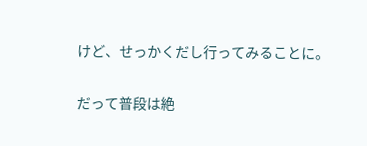けど、せっかくだし行ってみることに。

だって普段は絶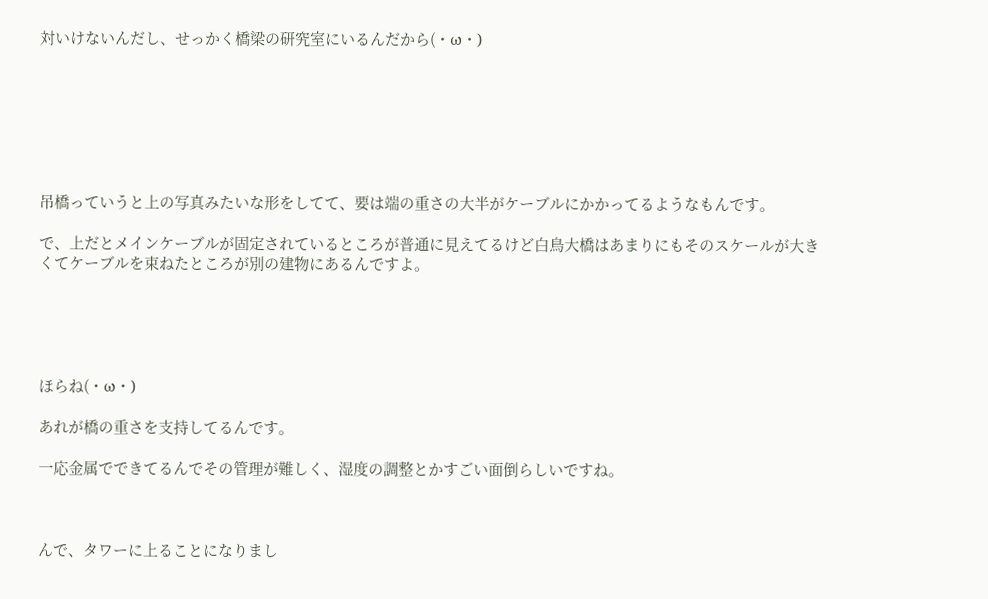対いけないんだし、せっかく橋梁の研究室にいるんだから(・ω・)







吊橋っていうと上の写真みたいな形をしてて、要は端の重さの大半がケーブルにかかってるようなもんです。

で、上だとメインケーブルが固定されているところが普通に見えてるけど白鳥大橋はあまりにもそのスケールが大きくてケーブルを束ねたところが別の建物にあるんですよ。





ほらね(・ω・)

あれが橋の重さを支持してるんです。

一応金属でできてるんでその管理が難しく、湿度の調整とかすごい面倒らしいですね。



んで、タワーに上ることになりまし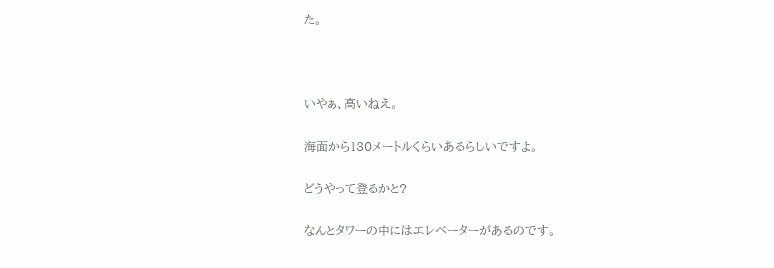た。



いやぁ、高いねえ。

海面から130メートルくらいあるらしいですよ。

どうやって登るかと?

なんとタワーの中にはエレベーターがあるのです。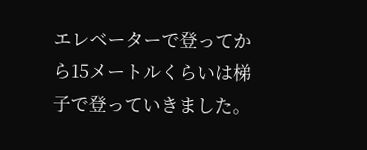エレベーターで登ってから15メートルくらいは梯子で登っていきました。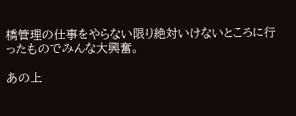橋管理の仕事をやらない限り絶対いけないところに行ったものでみんな大興奮。

あの上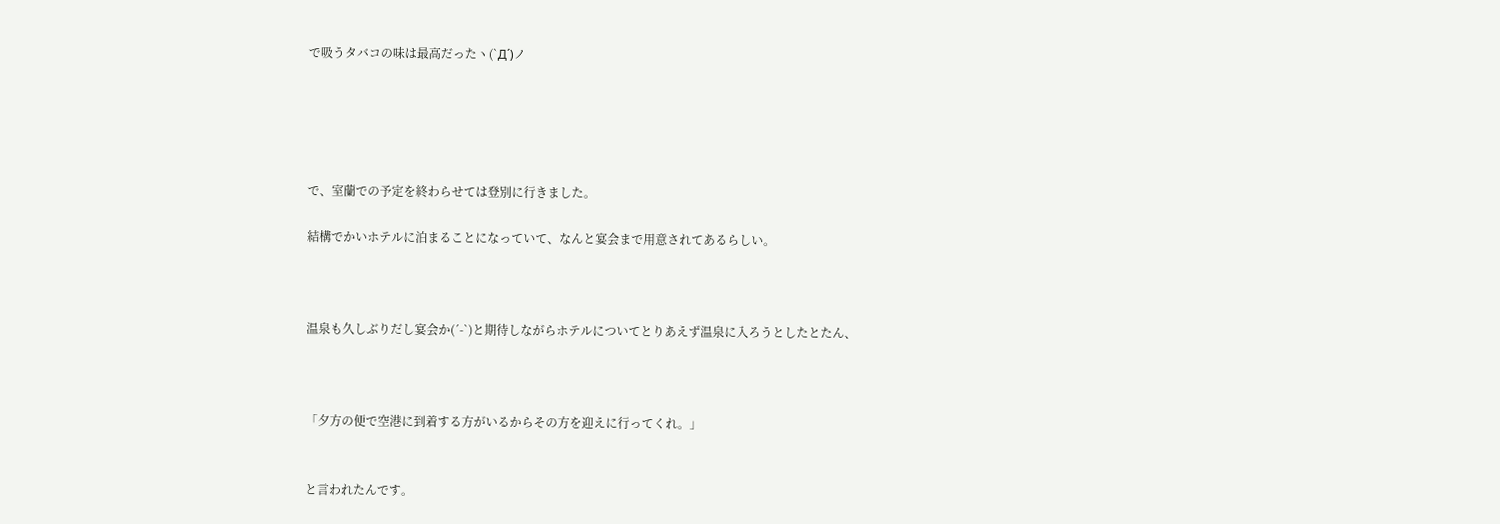で吸うタバコの味は最高だったヽ(`Д´)ノ





で、室蘭での予定を終わらせては登別に行きました。

結構でかいホテルに泊まることになっていて、なんと宴会まで用意されてあるらしい。



温泉も久しぶりだし宴会か(´-`)と期待しながらホテルについてとりあえず温泉に入ろうとしたとたん、



「夕方の便で空港に到着する方がいるからその方を迎えに行ってくれ。」


と言われたんです。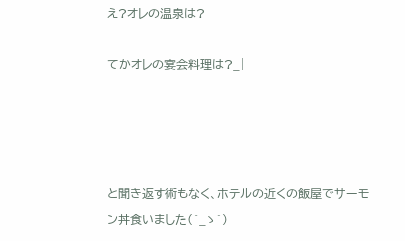え?オレの温泉は?

てかオレの宴会料理は?_|




と聞き返す術もなく、ホテルの近くの飯屋でサーモン丼食いました(´_ゝ`)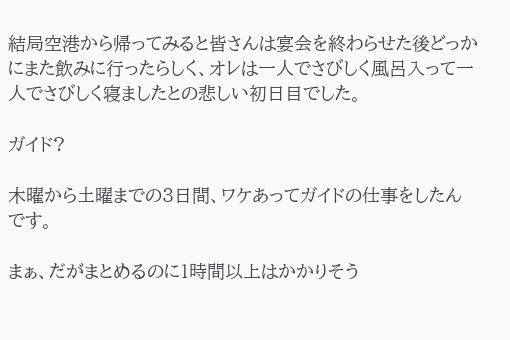結局空港から帰ってみると皆さんは宴会を終わらせた後どっかにまた飲みに行ったらしく、オレは一人でさびしく風呂入って一人でさびしく寝ましたとの悲しい初日目でした。

ガイド?

木曜から土曜までの3日間、ワケあってガイドの仕事をしたんです。

まぁ、だがまとめるのに1時間以上はかかりそう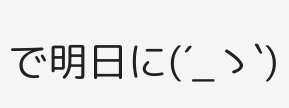で明日に(´_ゝ`)